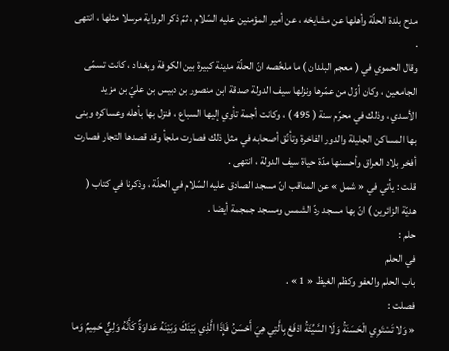مدح بلدة الحلّة وأهلها عن مشايخه ، عن أمير المؤمنين عليه السّلام ، ثمّ ذكر الرواية مرسلا مثلها ، انتهى .
وقال الحموي في ( معجم البلدان ) ما ملخّصه انّ الحلّة مدينة كبيرة بين الكوفة وبغداد ، كانت تسمّى الجامعين ، وكان أوّل من عمّرها ونزلها سيف الدولة صدقة ابن منصور بن دبيس بن عليّ بن مزيد الأسدي ، وذلك في محرّم سنة ( 495 ) ، وكانت أجمة تأوي إليها السباع ، فنزل بها بأهله وعساكره وبنى بها المساكن الجليلة والدور الفاخرة وتأنّق أصحابه في مثل ذلك فصارت ملجأ وقد قصدها التجار فصارت أفخر بلاد العراق وأحسنها مدّة حياة سيف الدولة ، انتهى .
قلت : يأتي في « شمل » عن المناقب انّ مسجد الصادق عليه السّلام في الحلّة ، وذكرنا في كتاب ( هديّة الزائرين ) انّ بها مسجد ردّ الشمس ومسجد جمجمة أيضا .
حلم :
في الحلم
باب الحلم والعفو وكظم الغيظ « 1 » .
فصلت :
« وَلا تَسْتَوِي الْحَسَنَةُ وَلَا السَّيِّئَةُ ادْفَعْ بِالَّتِي هِيَ أَحْسَنُ فَإِذَا الَّذِي بَيْنَكَ وَبَيْنَهُ عَداوَةٌ كَأَنَّهُ وَلِيٌّ حَمِيمٌ وَما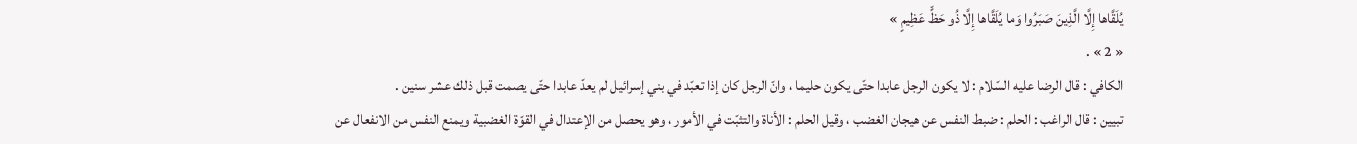يُلَقَّاها إِلَّا الَّذِينَ صَبَرُوا وَما يُلَقَّاها إِلَّا ذُو حَظٍّ عَظِيمٍ »
« 2 » .
الكافي : قال الرضا عليه السّلام : لا يكون الرجل عابدا حتّى يكون حليما ، وانّ الرجل كان إذا تعبّد في بني إسرائيل لم يعدّ عابدا حتّى يصمت قبل ذلك عشر سنين .
تبيين : قال الراغب : الحلم : ضبط النفس عن هيجان الغضب ، وقيل الحلم : الأناة والتثبّت في الأمور ، وهو يحصل من الإعتدال في القوّة الغضبية ويمنع النفس من الانفعال عن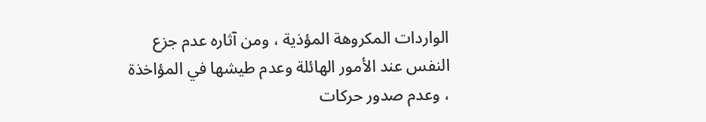الواردات المكروهة المؤذية ، ومن آثاره عدم جزع النفس عند الأمور الهائلة وعدم طيشها في المؤاخذة ، وعدم صدور حركات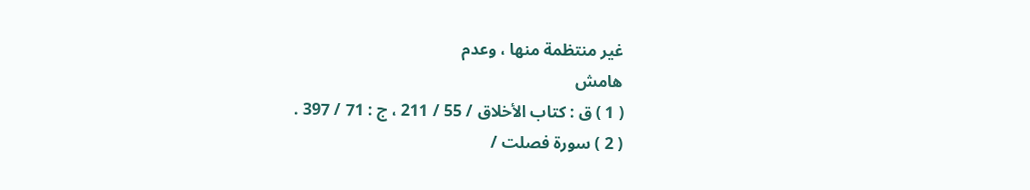غير منتظمة منها ، وعدم
هامش
( 1 ) ق : كتاب الأخلاق / 55 / 211 ، ج : 71 / 397 .
( 2 ) سورة فصلت /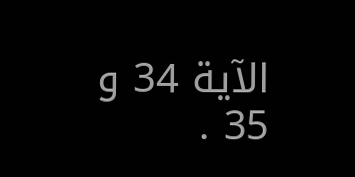الآية 34 و 35 .